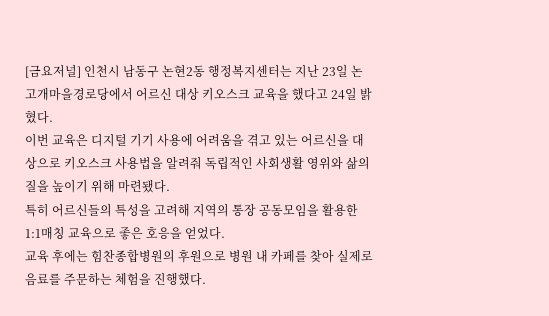[금요저널] 인천시 남동구 논현2동 행정복지센터는 지난 23일 논고개마을경로당에서 어르신 대상 키오스크 교육을 했다고 24일 밝혔다.
이번 교육은 디지털 기기 사용에 어려움을 겪고 있는 어르신을 대상으로 키오스크 사용법을 알려줘 독립적인 사회생활 영위와 삶의 질을 높이기 위해 마련됐다.
특히 어르신들의 특성을 고려해 지역의 통장 공동모임을 활용한 1:1매칭 교육으로 좋은 호응을 얻었다.
교육 후에는 힘찬종합병원의 후원으로 병원 내 카페를 찾아 실제로 음료를 주문하는 체험을 진행했다.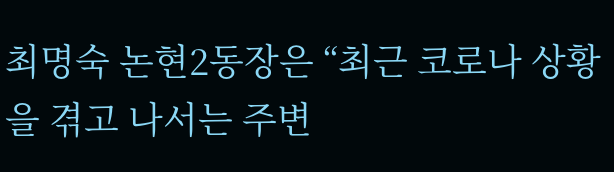최명숙 논현2동장은 “최근 코로나 상황을 겪고 나서는 주변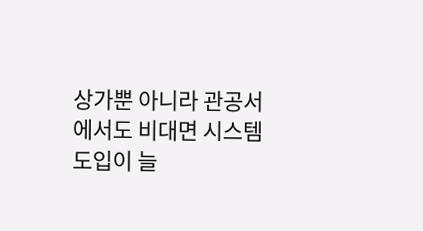상가뿐 아니라 관공서에서도 비대면 시스템 도입이 늘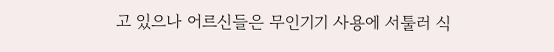고 있으나 어르신들은 무인기기 사용에 서툴러 식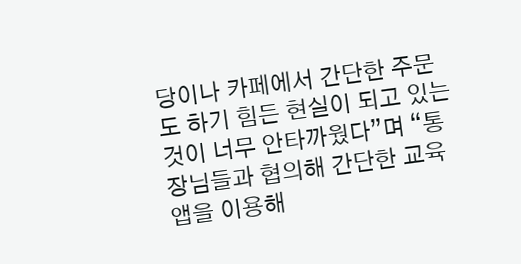당이나 카페에서 간단한 주문도 하기 힘든 현실이 되고 있는 것이 너무 안타까웠다”며 “통장님들과 협의해 간단한 교육 앱을 이용해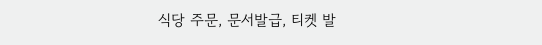식당 주문, 문서발급, 티켓 발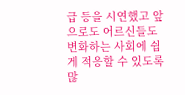급 등을 시연했고 앞으로도 어르신들도 변화하는 사회에 쉽게 적응할 수 있도록 많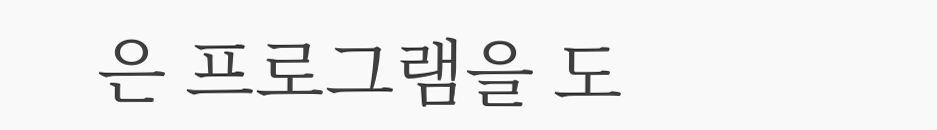은 프로그램을 도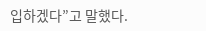입하겠다”고 말했다.